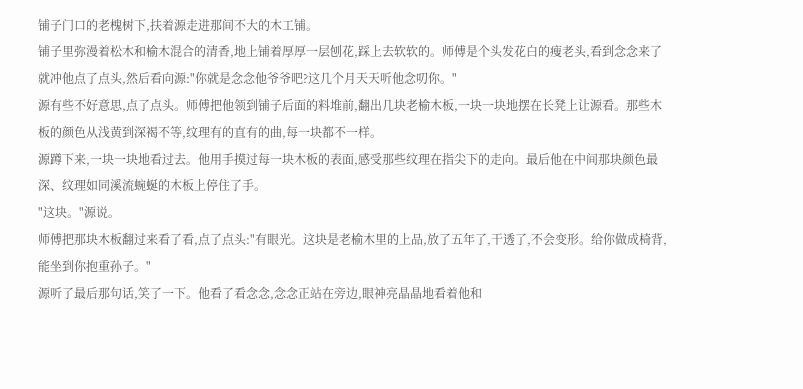铺子门口的老槐树下,扶着源走进那间不大的木工铺。
铺子里弥漫着松木和榆木混合的清香,地上铺着厚厚一层刨花,踩上去软软的。师傅是个头发花白的瘦老头,看到念念来了就冲他点了点头,然后看向源:"你就是念念他爷爷吧?这几个月天天听他念叨你。"
源有些不好意思,点了点头。师傅把他领到铺子后面的料堆前,翻出几块老榆木板,一块一块地摆在长凳上让源看。那些木板的颜色从浅黄到深褐不等,纹理有的直有的曲,每一块都不一样。
源蹲下来,一块一块地看过去。他用手摸过每一块木板的表面,感受那些纹理在指尖下的走向。最后他在中间那块颜色最深、纹理如同溪流蜿蜒的木板上停住了手。
"这块。"源说。
师傅把那块木板翻过来看了看,点了点头:"有眼光。这块是老榆木里的上品,放了五年了,干透了,不会变形。给你做成椅背,能坐到你抱重孙子。"
源听了最后那句话,笑了一下。他看了看念念,念念正站在旁边,眼神亮晶晶地看着他和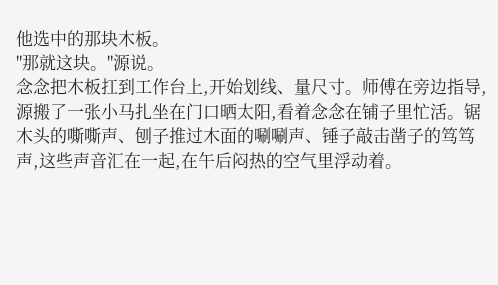他选中的那块木板。
"那就这块。"源说。
念念把木板扛到工作台上,开始划线、量尺寸。师傅在旁边指导,源搬了一张小马扎坐在门口晒太阳,看着念念在铺子里忙活。锯木头的嘶嘶声、刨子推过木面的唰唰声、锤子敲击凿子的笃笃声,这些声音汇在一起,在午后闷热的空气里浮动着。